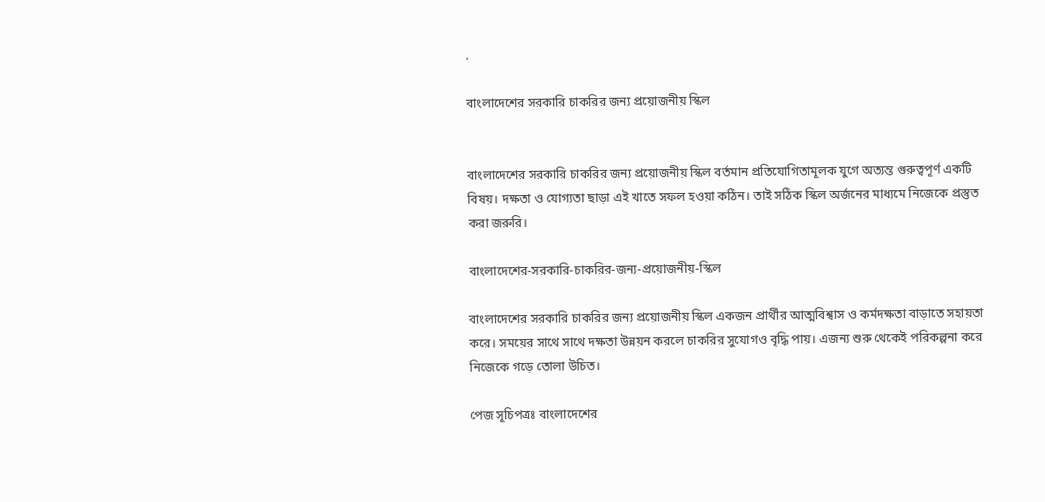.

বাংলাদেশের সরকারি চাকরির জন্য প্রয়োজনীয় স্কিল


বাংলাদেশের সরকারি চাকরির জন্য প্রয়োজনীয় স্কিল বর্তমান প্রতিযোগিতামূলক যুগে অত্যন্ত গুরুত্বপূর্ণ একটি বিষয়। দক্ষতা ও যোগ্যতা ছাড়া এই খাতে সফল হওয়া কঠিন। তাই সঠিক স্কিল অর্জনের মাধ্যমে নিজেকে প্রস্তুত করা জরুরি।

বাংলাদেশের-সরকারি-চাকরির-জন্য-প্রয়োজনীয়-স্কিল

বাংলাদেশের সরকারি চাকরির জন্য প্রয়োজনীয় স্কিল একজন প্রার্থীর আত্মবিশ্বাস ও কর্মদক্ষতা বাড়াতে সহায়তা করে। সময়ের সাথে সাথে দক্ষতা উন্নয়ন করলে চাকরির সুযোগও বৃদ্ধি পায়। এজন্য শুরু থেকেই পরিকল্পনা করে নিজেকে গড়ে তোলা উচিত।

পেজ সূচিপত্রঃ বাংলাদেশের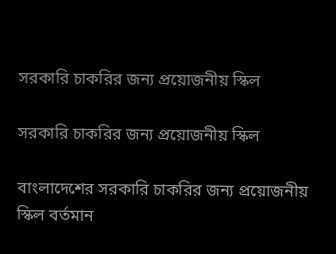সরকারি চাকরির জন্য প্রয়োজনীয় স্কিল

সরকারি চাকরির জন্য প্রয়োজনীয় স্কিল

বাংলাদেশের সরকারি চাকরির জন্য প্রয়োজনীয় স্কিল বর্তমান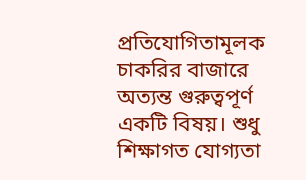প্রতিযোগিতামূলক চাকরির বাজারে অত্যন্ত গুরুত্বপূর্ণ একটি বিষয়। শুধু শিক্ষাগত যোগ্যতা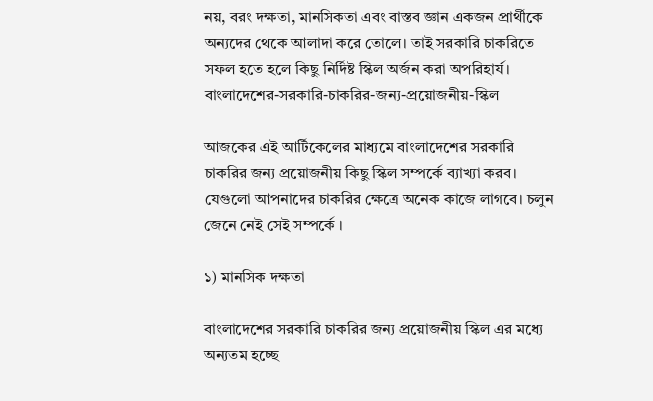নয়, বরং দক্ষতা, মানসিকতা এবং বাস্তব জ্ঞান একজন প্রার্থীকে অন্যদের থেকে আলাদা করে তোলে। তাই সরকারি চাকরিতে সফল হতে হলে কিছু নির্দিষ্ট স্কিল অর্জন করা অপরিহার্য।
বাংলাদেশের-সরকারি-চাকরির-জন্য-প্রয়োজনীয়-স্কিল

আজকের এই আর্টিকেলের মাধ্যমে বাংলাদেশের সরকারি চাকরির জন্য প্রয়োজনীয় কিছু স্কিল সম্পর্কে ব্যাখ্যা করব। যেগুলো আপনাদের চাকরির ক্ষেত্রে অনেক কাজে লাগবে। চলুন জেনে নেই সেই সম্পর্কে ।

১) মানসিক দক্ষতা

বাংলাদেশের সরকারি চাকরির জন্য প্রয়োজনীয় স্কিল এর মধ্যে অন্যতম হচ্ছে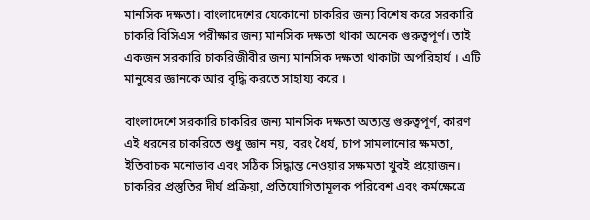মানসিক দক্ষতা। বাংলাদেশের যেকোনো চাকরির জন্য বিশেষ করে সরকারি চাকরি বিসিএস পরীক্ষার জন্য মানসিক দক্ষতা থাকা অনেক গুরুত্বপূর্ণ। তাই একজন সরকারি চাকরিজীবীর জন্য মানসিক দক্ষতা থাকাটা অপরিহার্য । এটি মানুষের জ্ঞানকে আর বৃদ্ধি করতে সাহায্য করে ।

বাংলাদেশে সরকারি চাকরির জন্য মানসিক দক্ষতা অত্যন্ত গুরুত্বপূর্ণ, কারণ এই ধরনের চাকরিতে শুধু জ্ঞান নয়, বরং ধৈর্য, চাপ সামলানোর ক্ষমতা, ইতিবাচক মনোভাব এবং সঠিক সিদ্ধান্ত নেওয়ার সক্ষমতা খুবই প্রয়োজন। চাকরির প্রস্তুতির দীর্ঘ প্রক্রিয়া, প্রতিযোগিতামূলক পরিবেশ এবং কর্মক্ষেত্রে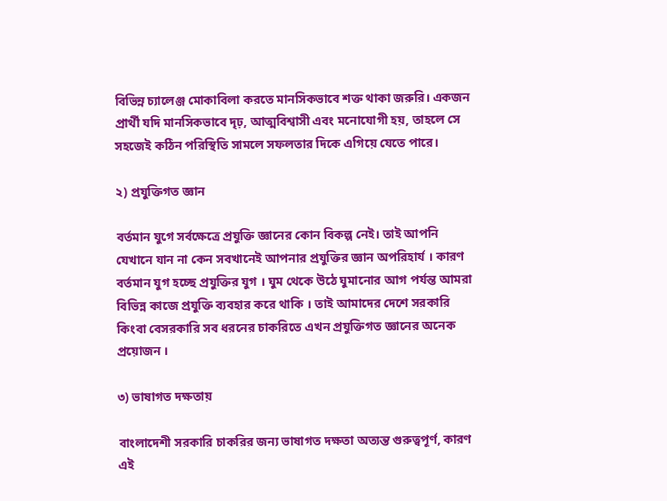বিভিন্ন চ্যালেঞ্জ মোকাবিলা করতে মানসিকভাবে শক্ত থাকা জরুরি। একজন প্রার্থী যদি মানসিকভাবে দৃঢ়, আত্মবিশ্বাসী এবং মনোযোগী হয়, তাহলে সে সহজেই কঠিন পরিস্থিতি সামলে সফলতার দিকে এগিয়ে যেতে পারে।

২) প্রযুক্তিগত জ্ঞান

বর্তমান যুগে সর্বক্ষেত্রে প্রযুক্তি জ্ঞানের কোন বিকল্প নেই। তাই আপনি যেখানে যান না কেন সবখানেই আপনার প্রযুক্তির জ্ঞান অপরিহার্য । কারণ বর্তমান যুগ হচ্ছে প্রযুক্তির যুগ । ঘুম থেকে উঠে ঘুমানোর আগ পর্যন্ত আমরা বিভিন্ন কাজে প্রযুক্তি ব্যবহার করে থাকি । তাই আমাদের দেশে সরকারি কিংবা বেসরকারি সব ধরনের চাকরিতে এখন প্রযুক্তিগত জ্ঞানের অনেক প্রয়োজন ।

৩) ভাষাগত দক্ষতায়

বাংলাদেশী সরকারি চাকরির জন্য ভাষাগত দক্ষতা অত্যন্ত গুরুত্বপূর্ণ, কারণ এই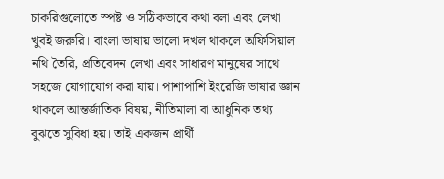চাকরিগুলোতে স্পষ্ট ও সঠিকভাবে কথা বলা এবং লেখা খুবই জরুরি। বাংলা ভাষায় ভালো দখল থাকলে অফিসিয়াল নথি তৈরি, প্রতিবেদন লেখা এবং সাধারণ মানুষের সাথে সহজে যোগাযোগ করা যায়। পাশাপাশি ইংরেজি ভাষার জ্ঞান থাকলে আন্তর্জাতিক বিষয়, নীতিমালা বা আধুনিক তথ্য বুঝতে সুবিধা হয়। তাই একজন প্রার্থী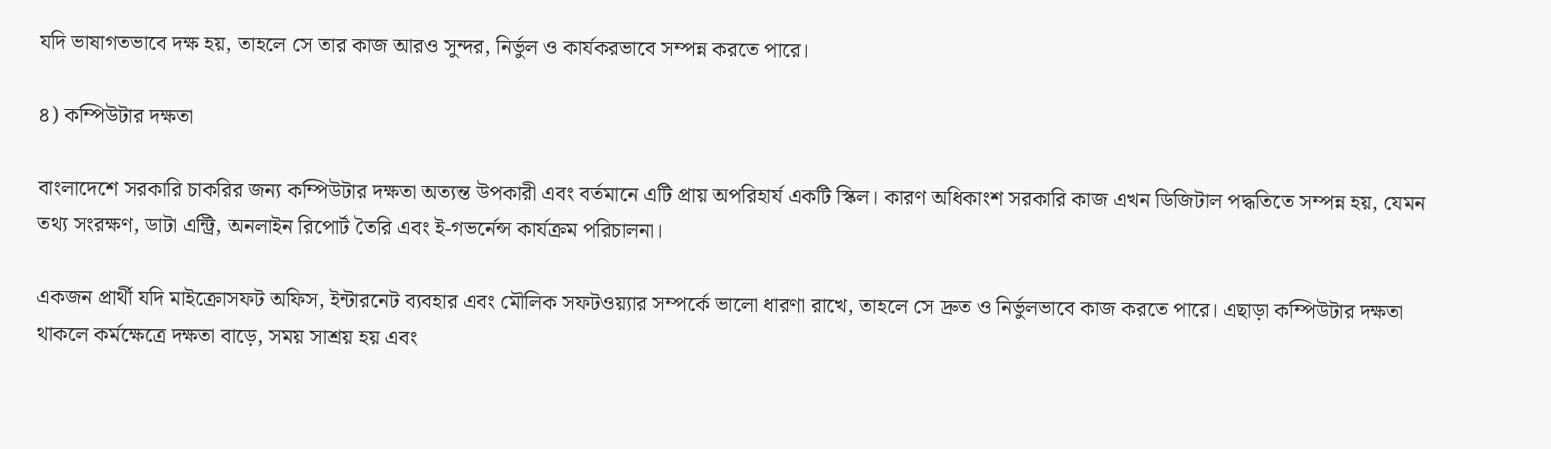যদি ভাষাগতভাবে দক্ষ হয়, তাহলে সে তার কাজ আরও সুন্দর, নির্ভুল ও কার্যকরভাবে সম্পন্ন করতে পারে।

৪) কম্পিউটার দক্ষতা

বাংলাদেশে সরকারি চাকরির জন্য কম্পিউটার দক্ষতা অত্যন্ত উপকারী এবং বর্তমানে এটি প্রায় অপরিহার্য একটি স্কিল। কারণ অধিকাংশ সরকারি কাজ এখন ডিজিটাল পদ্ধতিতে সম্পন্ন হয়, যেমন তথ্য সংরক্ষণ, ডাটা এন্ট্রি, অনলাইন রিপোর্ট তৈরি এবং ই-গভর্নেন্স কার্যক্রম পরিচালনা।

একজন প্রার্থী যদি মাইক্রোসফট অফিস, ইন্টারনেট ব্যবহার এবং মৌলিক সফটওয়্যার সম্পর্কে ভালো ধারণা রাখে, তাহলে সে দ্রুত ও নির্ভুলভাবে কাজ করতে পারে। এছাড়া কম্পিউটার দক্ষতা থাকলে কর্মক্ষেত্রে দক্ষতা বাড়ে, সময় সাশ্রয় হয় এবং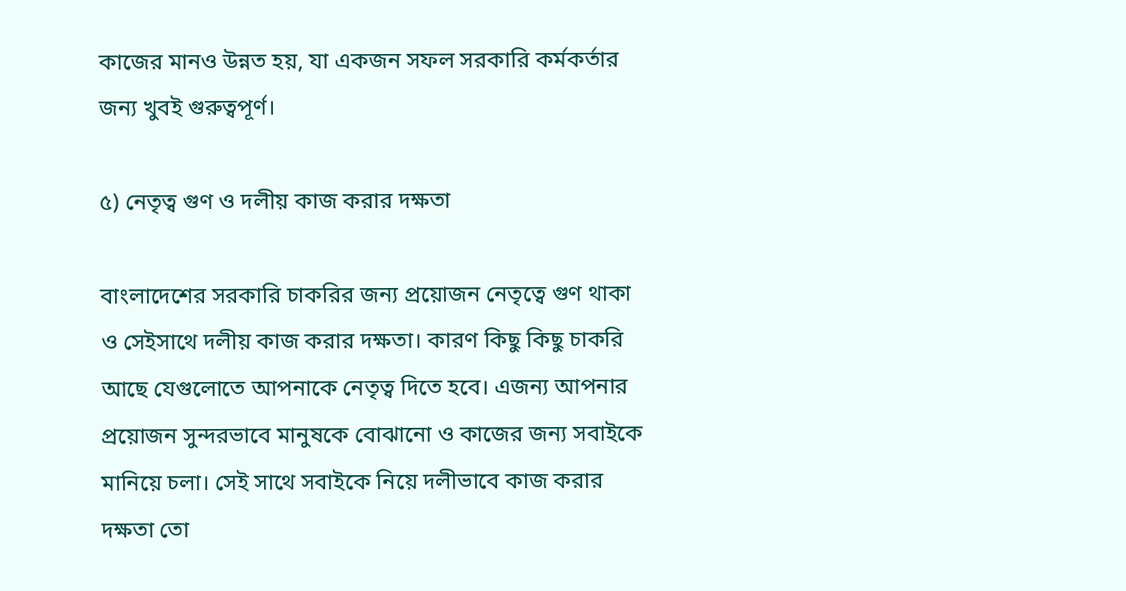কাজের মানও উন্নত হয়, যা একজন সফল সরকারি কর্মকর্তার জন্য খুবই গুরুত্বপূর্ণ।

৫) নেতৃত্ব গুণ ও দলীয় কাজ করার দক্ষতা

বাংলাদেশের সরকারি চাকরির জন্য প্রয়োজন নেতৃত্বে গুণ থাকা ও সেইসাথে দলীয় কাজ করার দক্ষতা। কারণ কিছু কিছু চাকরি আছে যেগুলোতে আপনাকে নেতৃত্ব দিতে হবে। এজন্য আপনার প্রয়োজন সুন্দরভাবে মানুষকে বোঝানো ও কাজের জন্য সবাইকে মানিয়ে চলা। সেই সাথে সবাইকে নিয়ে দলীভাবে কাজ করার দক্ষতা তো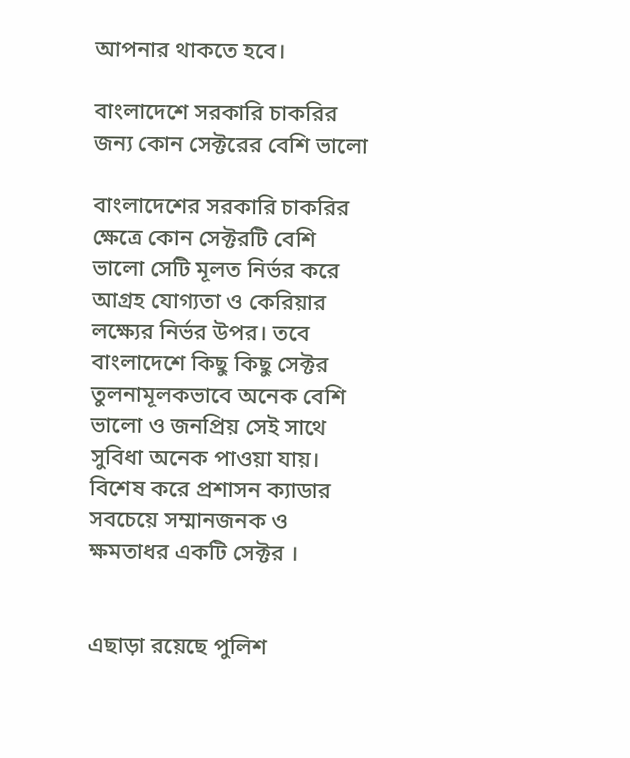আপনার থাকতে হবে।

বাংলাদেশে সরকারি চাকরির জন্য কোন সেক্টরের বেশি ভালো

বাংলাদেশের সরকারি চাকরির ক্ষেত্রে কোন সেক্টরটি বেশি ভালো সেটি মূলত নির্ভর করে আগ্রহ যোগ্যতা ও কেরিয়ার লক্ষ্যের নির্ভর উপর। তবে বাংলাদেশে কিছু কিছু সেক্টর তুলনামূলকভাবে অনেক বেশি ভালো ও জনপ্রিয় সেই সাথে সুবিধা অনেক পাওয়া যায়। বিশেষ করে প্রশাসন ক্যাডার সবচেয়ে সম্মানজনক ও ক্ষমতাধর একটি সেক্টর ।


এছাড়া রয়েছে পুলিশ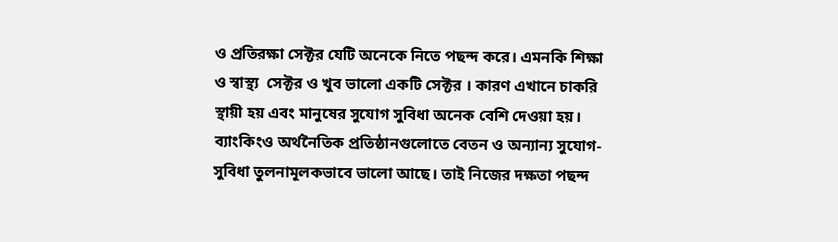ও প্রতিরক্ষা সেক্টর যেটি অনেকে নিতে পছন্দ করে। এমনকি শিক্ষা ও স্বাস্থ্য  সেক্টর ও খুব ভালো একটি সেক্টর । কারণ এখানে চাকরি স্থায়ী হয় এবং মানুষের সুযোগ সুবিধা অনেক বেশি দেওয়া হয়। ব্যাংকিংও অর্থনৈতিক প্রতিষ্ঠানগুলোতে বেতন ও অন্যান্য সুযোগ-সুবিধা তুলনামূলকভাবে ভালো আছে। তাই নিজের দক্ষতা পছন্দ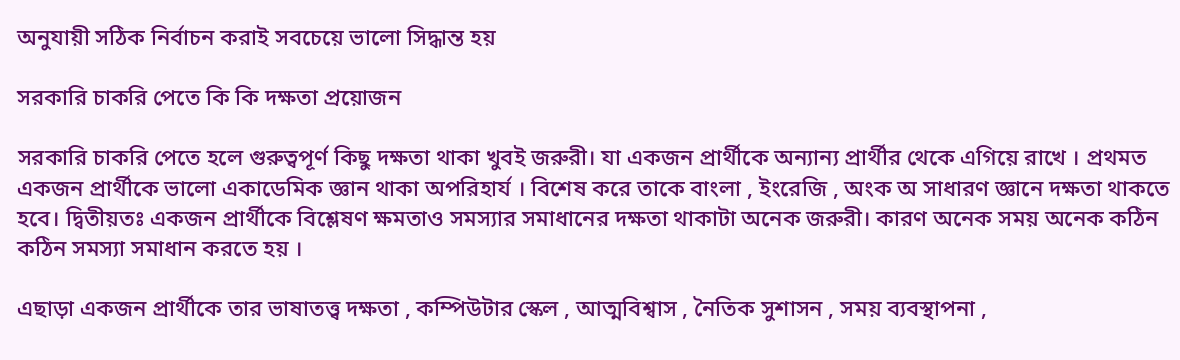অনুযায়ী সঠিক নির্বাচন করাই সবচেয়ে ভালো সিদ্ধান্ত হয়

সরকারি চাকরি পেতে কি কি দক্ষতা প্রয়োজন

সরকারি চাকরি পেতে হলে গুরুত্বপূর্ণ কিছু দক্ষতা থাকা খুবই জরুরী। যা একজন প্রার্থীকে অন্যান্য প্রার্থীর থেকে এগিয়ে রাখে । প্রথমত একজন প্রার্থীকে ভালো একাডেমিক জ্ঞান থাকা অপরিহার্য । বিশেষ করে তাকে বাংলা , ইংরেজি , অংক অ সাধারণ জ্ঞানে দক্ষতা থাকতে হবে। দ্বিতীয়তঃ একজন প্রার্থীকে বিশ্লেষণ ক্ষমতাও সমস্যার সমাধানের দক্ষতা থাকাটা অনেক জরুরী। কারণ অনেক সময় অনেক কঠিন কঠিন সমস্যা সমাধান করতে হয় ।

এছাড়া একজন প্রার্থীকে তার ভাষাতত্ত্ব দক্ষতা , কম্পিউটার স্কেল , আত্মবিশ্বাস , নৈতিক সুশাসন , সময় ব্যবস্থাপনা ,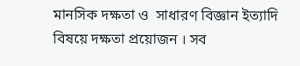মানসিক দক্ষতা ও  সাধারণ বিজ্ঞান ইত্যাদি বিষয়ে দক্ষতা প্রয়োজন । সব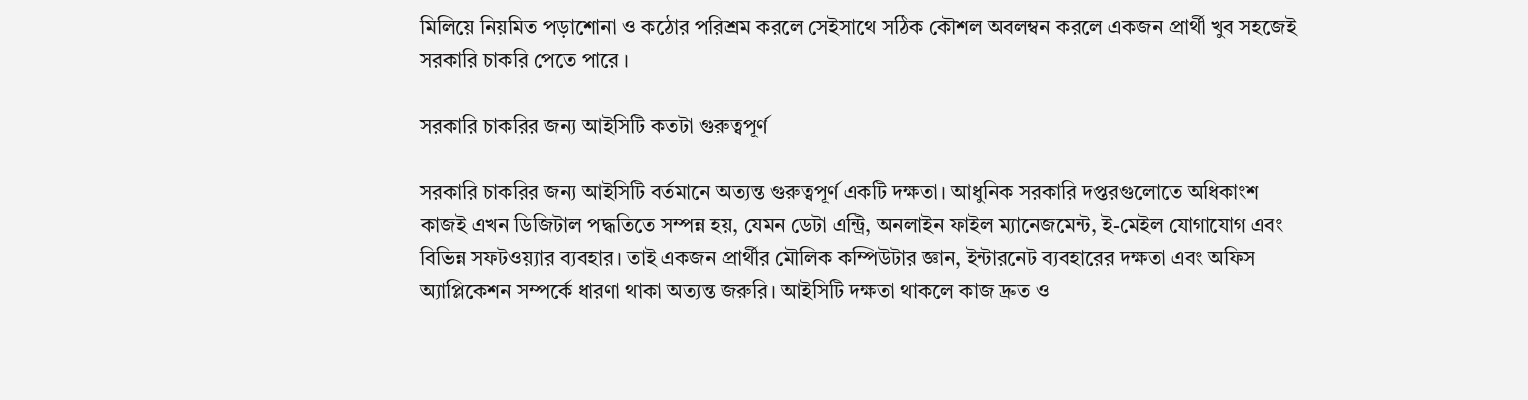মিলিয়ে নিয়মিত পড়াশোনা ও কঠোর পরিশ্রম করলে সেইসাথে সঠিক কৌশল অবলম্বন করলে একজন প্রার্থী খুব সহজেই সরকারি চাকরি পেতে পারে ।

সরকারি চাকরির জন্য আইসিটি কতটা গুরুত্বপূর্ণ

সরকারি চাকরির জন্য আইসিটি বর্তমানে অত্যন্ত গুরুত্বপূর্ণ একটি দক্ষতা। আধুনিক সরকারি দপ্তরগুলোতে অধিকাংশ কাজই এখন ডিজিটাল পদ্ধতিতে সম্পন্ন হয়, যেমন ডেটা এন্ট্রি, অনলাইন ফাইল ম্যানেজমেন্ট, ই-মেইল যোগাযোগ এবং বিভিন্ন সফটওয়্যার ব্যবহার। তাই একজন প্রার্থীর মৌলিক কম্পিউটার জ্ঞান, ইন্টারনেট ব্যবহারের দক্ষতা এবং অফিস অ্যাপ্লিকেশন সম্পর্কে ধারণা থাকা অত্যন্ত জরুরি। আইসিটি দক্ষতা থাকলে কাজ দ্রুত ও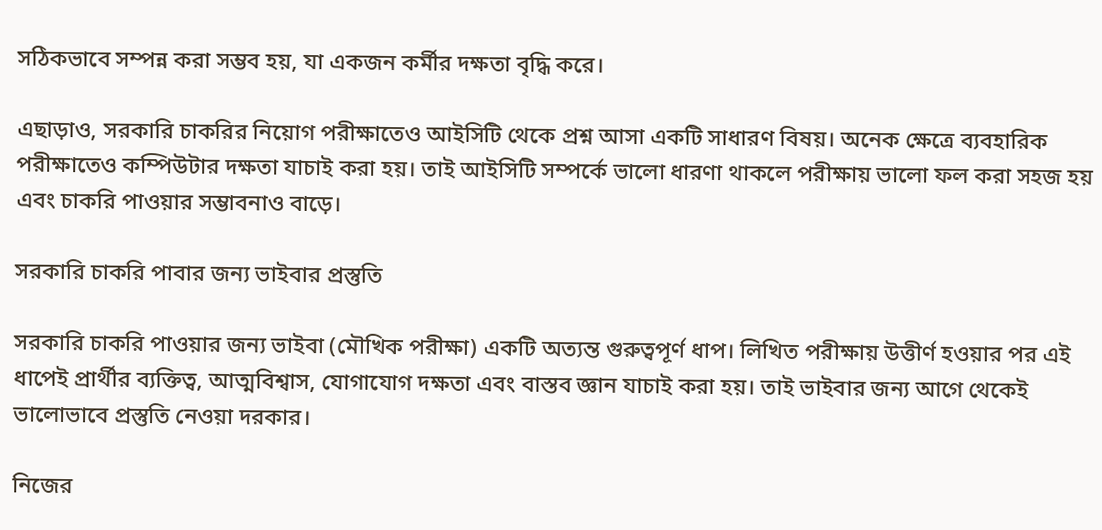সঠিকভাবে সম্পন্ন করা সম্ভব হয়, যা একজন কর্মীর দক্ষতা বৃদ্ধি করে।

এছাড়াও, সরকারি চাকরির নিয়োগ পরীক্ষাতেও আইসিটি থেকে প্রশ্ন আসা একটি সাধারণ বিষয়। অনেক ক্ষেত্রে ব্যবহারিক পরীক্ষাতেও কম্পিউটার দক্ষতা যাচাই করা হয়। তাই আইসিটি সম্পর্কে ভালো ধারণা থাকলে পরীক্ষায় ভালো ফল করা সহজ হয় এবং চাকরি পাওয়ার সম্ভাবনাও বাড়ে।

সরকারি চাকরি পাবার জন্য ভাইবার প্রস্তুতি

সরকারি চাকরি পাওয়ার জন্য ভাইবা (মৌখিক পরীক্ষা) একটি অত্যন্ত গুরুত্বপূর্ণ ধাপ। লিখিত পরীক্ষায় উত্তীর্ণ হওয়ার পর এই ধাপেই প্রার্থীর ব্যক্তিত্ব, আত্মবিশ্বাস, যোগাযোগ দক্ষতা এবং বাস্তব জ্ঞান যাচাই করা হয়। তাই ভাইবার জন্য আগে থেকেই ভালোভাবে প্রস্তুতি নেওয়া দরকার।

নিজের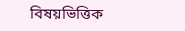বিষয়ভিত্তিক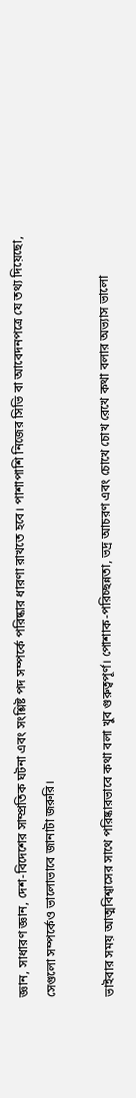জ্ঞান, সাধারণ জ্ঞান, দেশ-বিদেশের সাম্প্রতিক ঘটনা এবং সংশ্লিষ্ট পদ সম্পর্কে পরিষ্কার ধারণা রাখতে হবে। পাশাপাশি নিজের সিভি বা আবেদনপত্রে যে তথ্য দিয়েছো, সেগুলো সম্পর্কেও ভালোভাবে জানাটা জরুরি।

ভাইবার সময় আত্মবিশ্বাসের সাথে পরিষ্কারভাবে কথা বলা খুব গুরুত্বপূর্ণ। পোশাক-পরিচ্ছন্নতা, ভদ্র আচরণ এবং চোখে চোখ রেখে কথা বলার অভ্যাস ভালো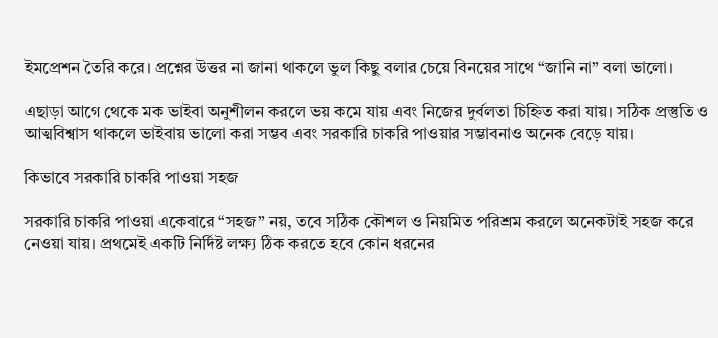ইমপ্রেশন তৈরি করে। প্রশ্নের উত্তর না জানা থাকলে ভুল কিছু বলার চেয়ে বিনয়ের সাথে “জানি না” বলা ভালো।

এছাড়া আগে থেকে মক ভাইবা অনুশীলন করলে ভয় কমে যায় এবং নিজের দুর্বলতা চিহ্নিত করা যায়। সঠিক প্রস্তুতি ও আত্মবিশ্বাস থাকলে ভাইবায় ভালো করা সম্ভব এবং সরকারি চাকরি পাওয়ার সম্ভাবনাও অনেক বেড়ে যায়।

কিভাবে সরকারি চাকরি পাওয়া সহজ

সরকারি চাকরি পাওয়া একেবারে “সহজ” নয়, তবে সঠিক কৌশল ও নিয়মিত পরিশ্রম করলে অনেকটাই সহজ করে নেওয়া যায়। প্রথমেই একটি নির্দিষ্ট লক্ষ্য ঠিক করতে হবে কোন ধরনের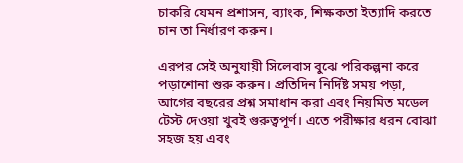চাকরি যেমন প্রশাসন, ব্যাংক, শিক্ষকতা ইত্যাদি করতে চান তা নির্ধারণ করুন।

এরপর সেই অনুযায়ী সিলেবাস বুঝে পরিকল্পনা করে পড়াশোনা শুরু করুন। প্রতিদিন নির্দিষ্ট সময় পড়া, আগের বছরের প্রশ্ন সমাধান করা এবং নিয়মিত মডেল টেস্ট দেওয়া খুবই গুরুত্বপূর্ণ। এতে পরীক্ষার ধরন বোঝা সহজ হয় এবং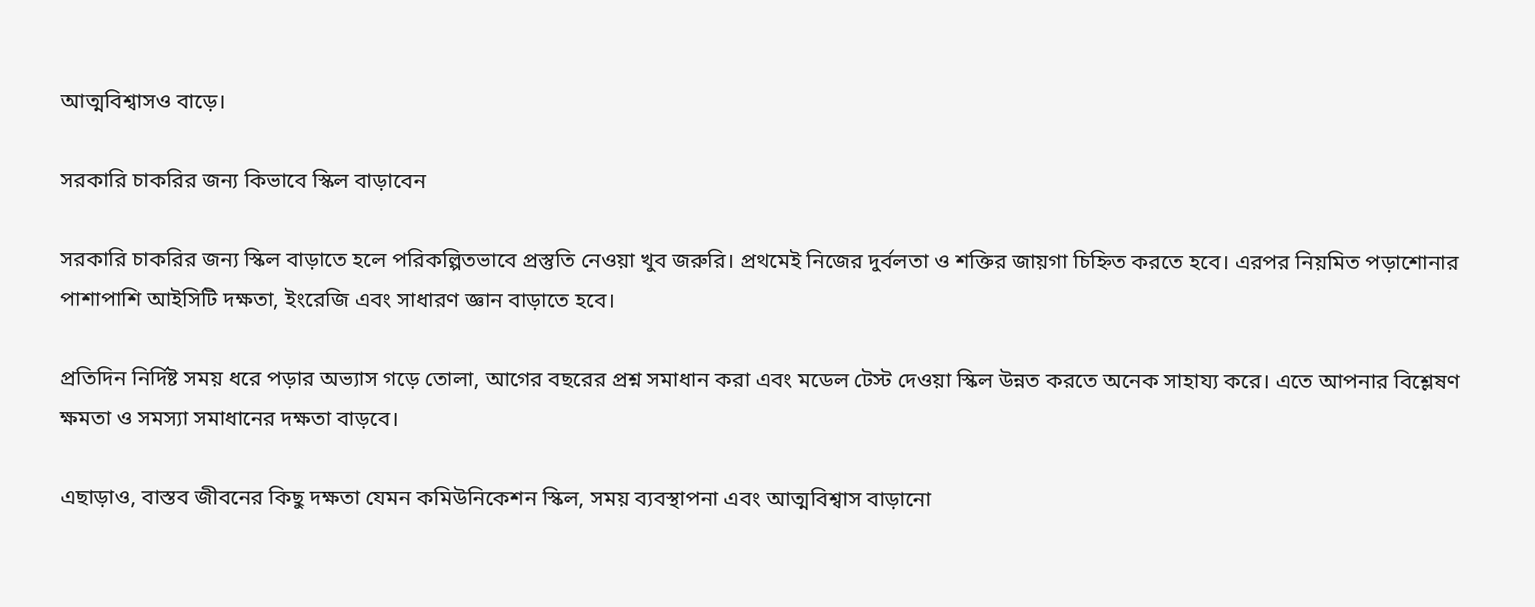আত্মবিশ্বাসও বাড়ে।

সরকারি চাকরির জন্য কিভাবে স্কিল বাড়াবেন

সরকারি চাকরির জন্য স্কিল বাড়াতে হলে পরিকল্পিতভাবে প্রস্তুতি নেওয়া খুব জরুরি। প্রথমেই নিজের দুর্বলতা ও শক্তির জায়গা চিহ্নিত করতে হবে। এরপর নিয়মিত পড়াশোনার পাশাপাশি আইসিটি দক্ষতা, ইংরেজি এবং সাধারণ জ্ঞান বাড়াতে হবে।

প্রতিদিন নির্দিষ্ট সময় ধরে পড়ার অভ্যাস গড়ে তোলা, আগের বছরের প্রশ্ন সমাধান করা এবং মডেল টেস্ট দেওয়া স্কিল উন্নত করতে অনেক সাহায্য করে। এতে আপনার বিশ্লেষণ ক্ষমতা ও সমস্যা সমাধানের দক্ষতা বাড়বে।

এছাড়াও, বাস্তব জীবনের কিছু দক্ষতা যেমন কমিউনিকেশন স্কিল, সময় ব্যবস্থাপনা এবং আত্মবিশ্বাস বাড়ানো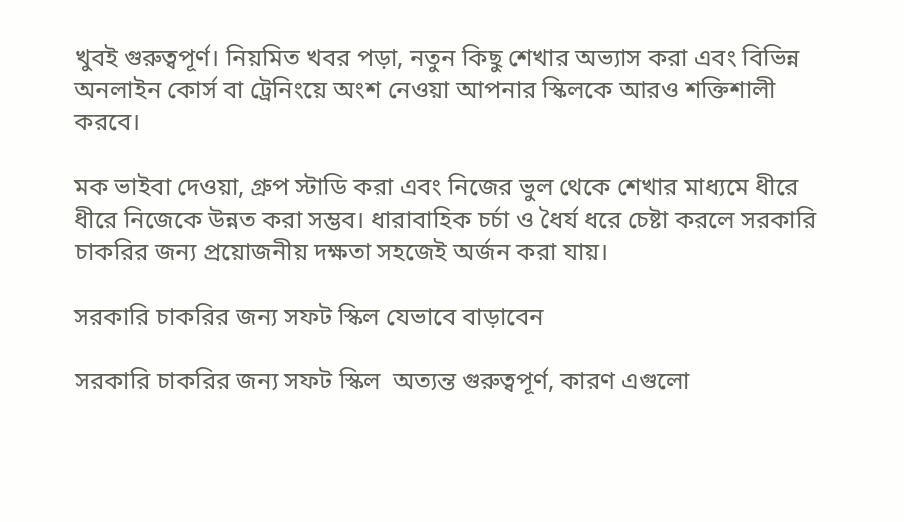খুবই গুরুত্বপূর্ণ। নিয়মিত খবর পড়া, নতুন কিছু শেখার অভ্যাস করা এবং বিভিন্ন অনলাইন কোর্স বা ট্রেনিংয়ে অংশ নেওয়া আপনার স্কিলকে আরও শক্তিশালী করবে।

মক ভাইবা দেওয়া, গ্রুপ স্টাডি করা এবং নিজের ভুল থেকে শেখার মাধ্যমে ধীরে ধীরে নিজেকে উন্নত করা সম্ভব। ধারাবাহিক চর্চা ও ধৈর্য ধরে চেষ্টা করলে সরকারি চাকরির জন্য প্রয়োজনীয় দক্ষতা সহজেই অর্জন করা যায়।

সরকারি চাকরির জন্য সফট স্কিল যেভাবে বাড়াবেন

সরকারি চাকরির জন্য সফট স্কিল  অত্যন্ত গুরুত্বপূর্ণ, কারণ এগুলো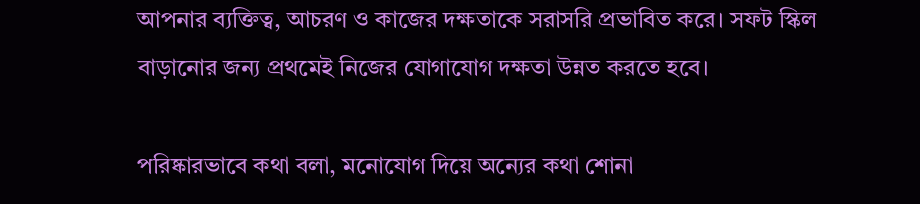আপনার ব্যক্তিত্ব, আচরণ ও কাজের দক্ষতাকে সরাসরি প্রভাবিত করে। সফট স্কিল বাড়ানোর জন্য প্রথমেই নিজের যোগাযোগ দক্ষতা উন্নত করতে হবে।

পরিষ্কারভাবে কথা বলা, মনোযোগ দিয়ে অন্যের কথা শোনা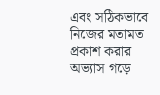এবং সঠিকভাবে নিজের মতামত প্রকাশ করার অভ্যাস গড়ে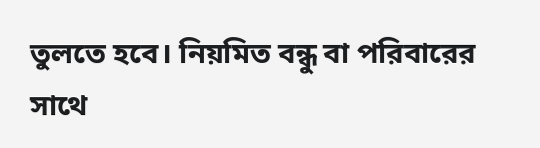তুলতে হবে। নিয়মিত বন্ধু বা পরিবারের সাথে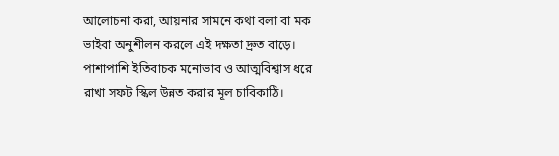আলোচনা করা, আয়নার সামনে কথা বলা বা মক ভাইবা অনুশীলন করলে এই দক্ষতা দ্রুত বাড়ে। পাশাপাশি ইতিবাচক মনোভাব ও আত্মবিশ্বাস ধরে রাখা সফট স্কিল উন্নত করার মূল চাবিকাঠি।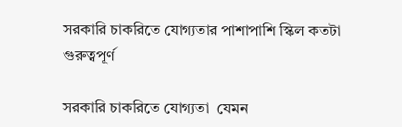সরকারি চাকরিতে যোগ্যতার পাশাপাশি স্কিল কতটা গুরুত্বপূর্ণ

সরকারি চাকরিতে যোগ্যতা  যেমন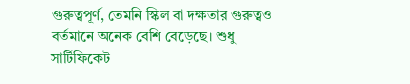গুরুত্বপূর্ণ, তেমনি স্কিল বা দক্ষতার গুরুত্বও বর্তমানে অনেক বেশি বেড়েছে। শুধু সার্টিফিকেট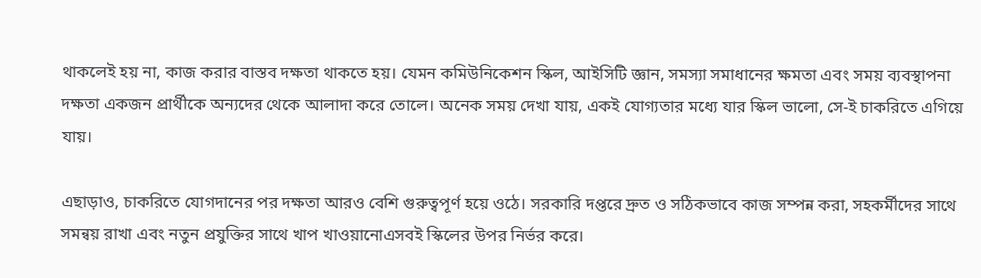থাকলেই হয় না, কাজ করার বাস্তব দক্ষতা থাকতে হয়। যেমন কমিউনিকেশন স্কিল, আইসিটি জ্ঞান, সমস্যা সমাধানের ক্ষমতা এবং সময় ব্যবস্থাপনা দক্ষতা একজন প্রার্থীকে অন্যদের থেকে আলাদা করে তোলে। অনেক সময় দেখা যায়, একই যোগ্যতার মধ্যে যার স্কিল ভালো, সে-ই চাকরিতে এগিয়ে যায়।

এছাড়াও, চাকরিতে যোগদানের পর দক্ষতা আরও বেশি গুরুত্বপূর্ণ হয়ে ওঠে। সরকারি দপ্তরে দ্রুত ও সঠিকভাবে কাজ সম্পন্ন করা, সহকর্মীদের সাথে সমন্বয় রাখা এবং নতুন প্রযুক্তির সাথে খাপ খাওয়ানোএসবই স্কিলের উপর নির্ভর করে।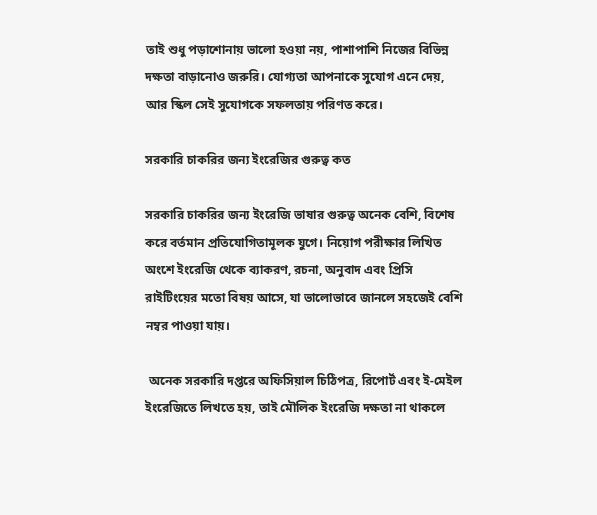তাই শুধু পড়াশোনায় ভালো হওয়া নয়, পাশাপাশি নিজের বিভিন্ন দক্ষতা বাড়ানোও জরুরি। যোগ্যতা আপনাকে সুযোগ এনে দেয়, আর স্কিল সেই সুযোগকে সফলতায় পরিণত করে।

সরকারি চাকরির জন্য ইংরেজির গুরুত্ব কত

সরকারি চাকরির জন্য ইংরেজি ভাষার গুরুত্ব অনেক বেশি, বিশেষ করে বর্তমান প্রতিযোগিতামূলক যুগে। নিয়োগ পরীক্ষার লিখিত অংশে ইংরেজি থেকে ব্যাকরণ, রচনা, অনুবাদ এবং প্রিসি রাইটিংয়ের মতো বিষয় আসে, যা ভালোভাবে জানলে সহজেই বেশি নম্বর পাওয়া যায়।

 অনেক সরকারি দপ্তরে অফিসিয়াল চিঠিপত্র, রিপোর্ট এবং ই-মেইল ইংরেজিতে লিখতে হয়, তাই মৌলিক ইংরেজি দক্ষতা না থাকলে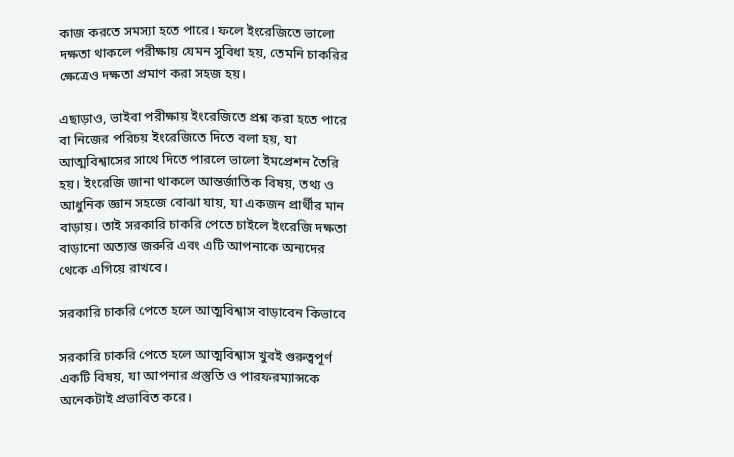কাজ করতে সমস্যা হতে পারে। ফলে ইংরেজিতে ভালো দক্ষতা থাকলে পরীক্ষায় যেমন সুবিধা হয়, তেমনি চাকরির ক্ষেত্রেও দক্ষতা প্রমাণ করা সহজ হয়।

এছাড়াও, ভাইবা পরীক্ষায় ইংরেজিতে প্রশ্ন করা হতে পারে বা নিজের পরিচয় ইংরেজিতে দিতে বলা হয়, যা আত্মবিশ্বাসের সাথে দিতে পারলে ভালো ইমপ্রেশন তৈরি হয়। ইংরেজি জানা থাকলে আন্তর্জাতিক বিষয়, তথ্য ও আধুনিক জ্ঞান সহজে বোঝা যায়, যা একজন প্রার্থীর মান বাড়ায়। তাই সরকারি চাকরি পেতে চাইলে ইংরেজি দক্ষতা বাড়ানো অত্যন্ত জরুরি এবং এটি আপনাকে অন্যদের থেকে এগিয়ে রাখবে।

সরকারি চাকরি পেতে হলে আত্মবিশ্বাস বাড়াবেন কিভাবে

সরকারি চাকরি পেতে হলে আত্মবিশ্বাস খুবই গুরুত্বপূর্ণ একটি বিষয়, যা আপনার প্রস্তুতি ও পারফরম্যান্সকে অনেকটাই প্রভাবিত করে।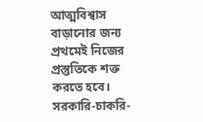আত্মবিশ্বাস বাড়ানোর জন্য প্রথমেই নিজের প্রস্তুতিকে শক্ত করতে হবে।
সরকারি-চাকরি-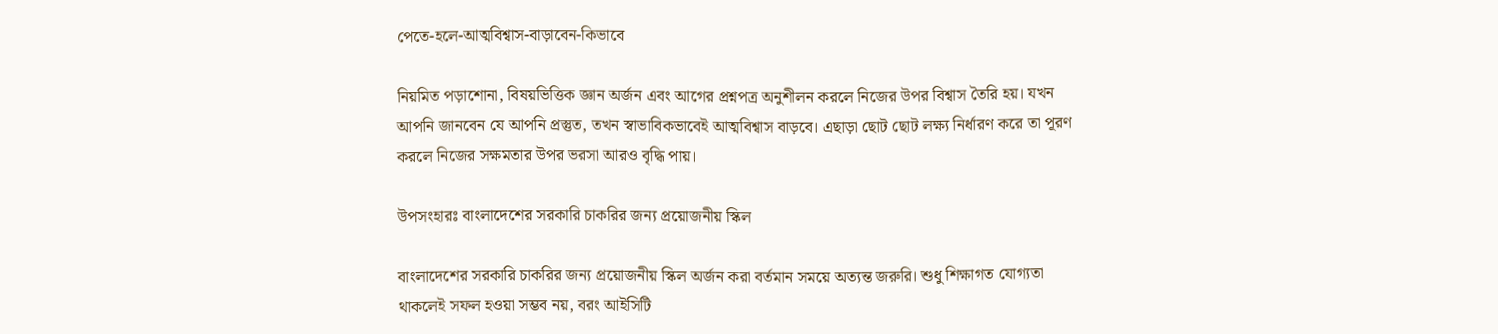পেতে-হলে-আত্মবিশ্বাস-বাড়াবেন-কিভাবে

নিয়মিত পড়াশোনা, বিষয়ভিত্তিক জ্ঞান অর্জন এবং আগের প্রশ্নপত্র অনুশীলন করলে নিজের উপর বিশ্বাস তৈরি হয়। যখন আপনি জানবেন যে আপনি প্রস্তুত, তখন স্বাভাবিকভাবেই আত্মবিশ্বাস বাড়বে। এছাড়া ছোট ছোট লক্ষ্য নির্ধারণ করে তা পূরণ করলে নিজের সক্ষমতার উপর ভরসা আরও বৃদ্ধি পায়।

উপসংহারঃ বাংলাদেশের সরকারি চাকরির জন্য প্রয়োজনীয় স্কিল

বাংলাদেশের সরকারি চাকরির জন্য প্রয়োজনীয় স্কিল অর্জন করা বর্তমান সময়ে অত্যন্ত জরুরি। শুধু শিক্ষাগত যোগ্যতা থাকলেই সফল হওয়া সম্ভব নয়, বরং আইসিটি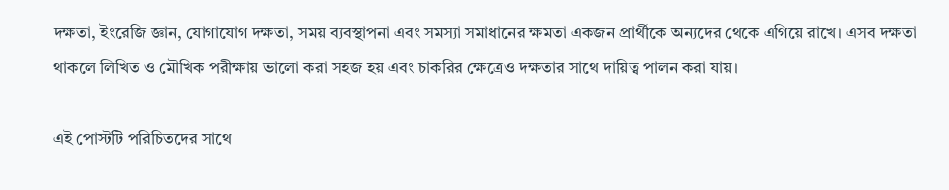দক্ষতা, ইংরেজি জ্ঞান, যোগাযোগ দক্ষতা, সময় ব্যবস্থাপনা এবং সমস্যা সমাধানের ক্ষমতা একজন প্রার্থীকে অন্যদের থেকে এগিয়ে রাখে। এসব দক্ষতা থাকলে লিখিত ও মৌখিক পরীক্ষায় ভালো করা সহজ হয় এবং চাকরির ক্ষেত্রেও দক্ষতার সাথে দায়িত্ব পালন করা যায়।

এই পোস্টটি পরিচিতদের সাথে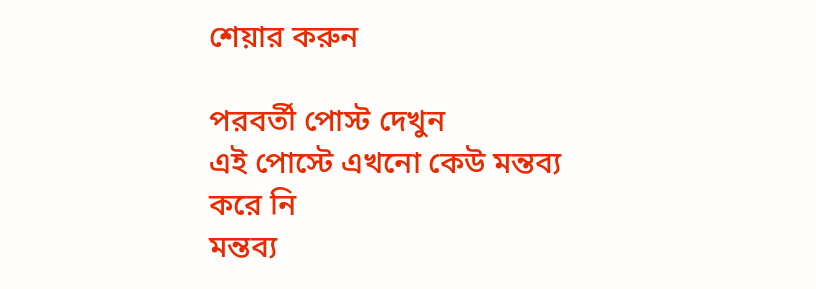শেয়ার করুন

পরবর্তী পোস্ট দেখুন
এই পোস্টে এখনো কেউ মন্তব্য করে নি
মন্তব্য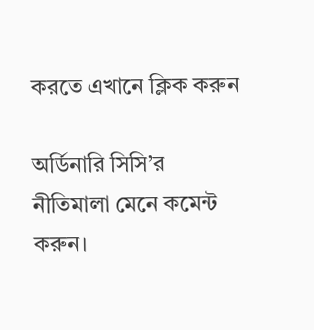করতে এখানে ক্লিক করুন

অর্ডিনারি সিসি’র নীতিমালা মেনে কমেন্ট করুন।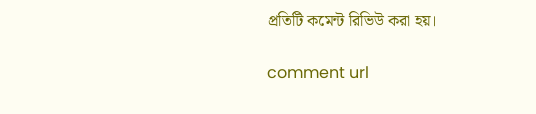প্রতিটি কমেন্ট রিভিউ করা হয়।

comment url